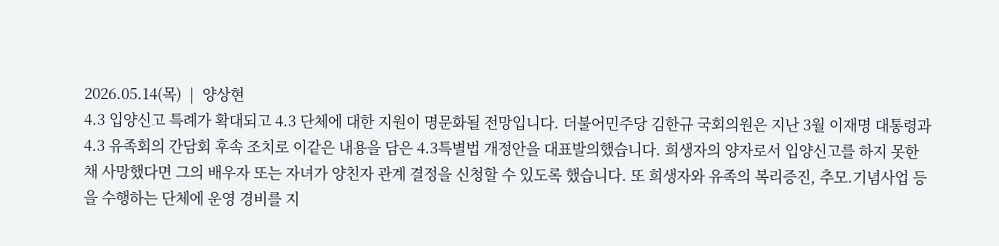2026.05.14(목)  |  양상현
4.3 입양신고 특례가 확대되고 4.3 단체에 대한 지원이 명문화될 전망입니다. 더불어민주당 김한규 국회의원은 지난 3월 이재명 대통령과 4.3 유족회의 간담회 후속 조치로 이같은 내용을 담은 4.3특별법 개정안을 대표발의했습니다. 희생자의 양자로서 입양신고를 하지 못한 채 사망했다면 그의 배우자 또는 자녀가 양친자 관계 결정을 신청할 수 있도록 했습니다. 또 희생자와 유족의 복리증진, 추모.기념사업 등을 수행하는 단체에 운영 경비를 지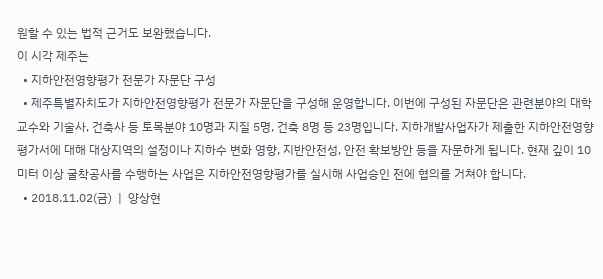원할 수 있는 법적 근거도 보완했습니다.
이 시각 제주는
  • 지하안전영향평가 전문가 자문단 구성
  • 제주특별자치도가 지하안전영향평가 전문가 자문단을 구성해 운영합니다. 이번에 구성된 자문단은 관련분야의 대학교수와 기술사, 건축사 등 토목분야 10명과 지질 5명, 건축 8명 등 23명입니다. 지하개발사업자가 제출한 지하안전영향평가서에 대해 대상지역의 설정이나 지하수 변화 영향, 지반안전성, 안전 확보방안 등을 자문하게 됩니다. 현재 깊이 10미터 이상 굴착공사를 수행하는 사업은 지하안전영향평가를 실시해 사업승인 전에 협의를 거쳐야 합니다.
  • 2018.11.02(금)  |  양상현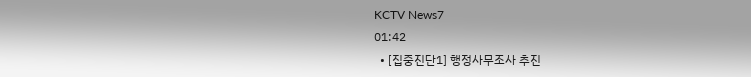KCTV News7
01:42
  • [집중진단1] 행정사무조사 추진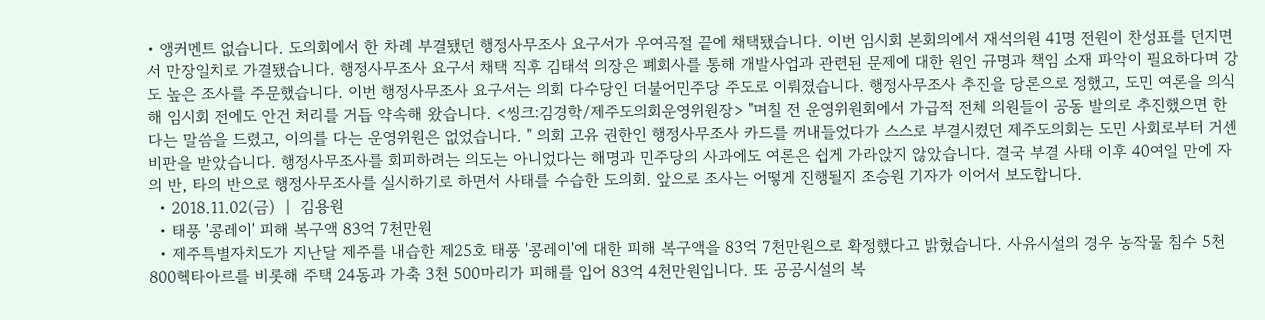• 앵커멘트 없습니다. 도의회에서 한 차례 부결됐던 행정사무조사 요구서가 우여곡절 끝에 채택됐습니다. 이번 임시회 본회의에서 재석의원 41명 전원이 찬성표를 던지면서 만장일치로 가결됐습니다. 행정사무조사 요구서 채택 직후 김태석 의장은 폐회사를 통해 개발사업과 관련된 문제에 대한 원인 규명과 책임 소재 파악이 필요하다며 강도 높은 조사를 주문했습니다. 이번 행정사무조사 요구서는 의회 다수당인 더불어민주당 주도로 이뤄졌습니다. 행정사무조사 추진을 당론으로 정했고, 도민 여론을 의식해 임시회 전에도 안건 처리를 거듭 약속해 왔습니다. <씽크:김경학/제주도의회운영위원장> "며칠 전 운영위원회에서 가급적 전체 의원들이 공동 발의로 추진했으면 한다는 말씀을 드렸고, 이의를 다는 운영위원은 없었습니다. " 의회 고유 권한인 행정사무조사 카드를 꺼내들었다가 스스로 부결시켰던 제주도의회는 도민 사회로부터 거센 비판을 받았습니다. 행정사무조사를 회피하려는 의도는 아니었다는 해명과 민주당의 사과에도 여론은 쉽게 가라앉지 않았습니다. 결국 부결 사태 이후 40여일 만에 자의 반, 타의 반으로 행정사무조사를 실시하기로 하면서 사태를 수습한 도의회. 앞으로 조사는 어떻게 진행될지 조승원 기자가 이어서 보도합니다.
  • 2018.11.02(금)  |  김용원
  • 태풍 '콩레이' 피해 복구액 83억 7천만원
  • 제주특별자치도가 지난달 제주를 내습한 제25호 태풍 '콩레이'에 대한 피해 복구액을 83억 7천만원으로 확정했다고 밝혔습니다. 사유시설의 경우 농작물 침수 5천 800헥타아르를 비롯해 주택 24동과 가축 3천 500마리가 피해를 입어 83억 4천만원입니다. 또 공공시설의 복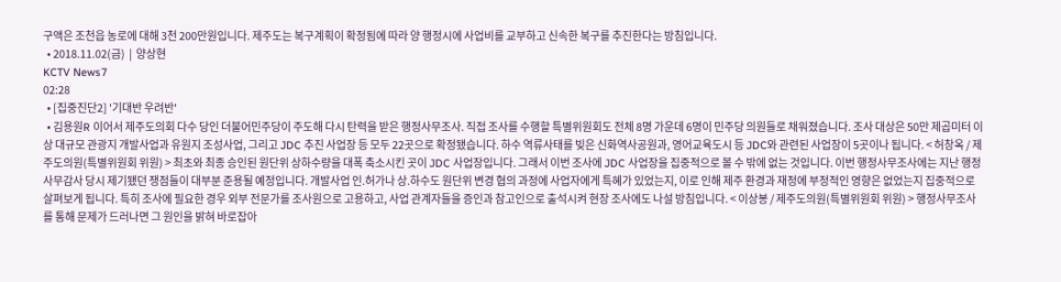구액은 조천읍 농로에 대해 3천 200만원입니다. 제주도는 복구계획이 확정됨에 따라 양 행정시에 사업비를 교부하고 신속한 복구를 추진한다는 방침입니다.
  • 2018.11.02(금)  |  양상현
KCTV News7
02:28
  • [집중진단2] '기대반 우려반'
  • 김용원R 이어서 제주도의회 다수 당인 더불어민주당이 주도해 다시 탄력을 받은 행정사무조사. 직접 조사를 수행할 특별위원회도 전체 8명 가운데 6명이 민주당 의원들로 채워졌습니다. 조사 대상은 50만 제곱미터 이상 대규모 관광지 개발사업과 유원지 조성사업, 그리고 JDC 추진 사업장 등 모두 22곳으로 확정됐습니다. 하수 역류사태를 빚은 신화역사공원과, 영어교육도시 등 JDC와 관련된 사업장이 5곳이나 됩니다. < 허창옥 / 제주도의원(특별위원회 위원) > 최초와 최종 승인된 원단위 상하수량을 대폭 축소시킨 곳이 JDC 사업장입니다. 그래서 이번 조사에 JDC 사업장을 집중적으로 볼 수 밖에 없는 것입니다. 이번 행정사무조사에는 지난 행정사무감사 당시 제기됐던 쟁점들이 대부분 준용될 예정입니다. 개발사업 인.허가나 상.하수도 원단위 변경 협의 과정에 사업자에게 특혜가 있었는지, 이로 인해 제주 환경과 재정에 부정적인 영향은 없었는지 집중적으로 살펴보게 됩니다. 특히 조사에 필요한 경우 외부 전문가를 조사원으로 고용하고, 사업 관계자들을 증인과 참고인으로 출석시켜 현장 조사에도 나설 방침입니다. < 이상봉 / 제주도의원(특별위원회 위원) > 행정사무조사를 통해 문제가 드러나면 그 원인을 밝혀 바로잡아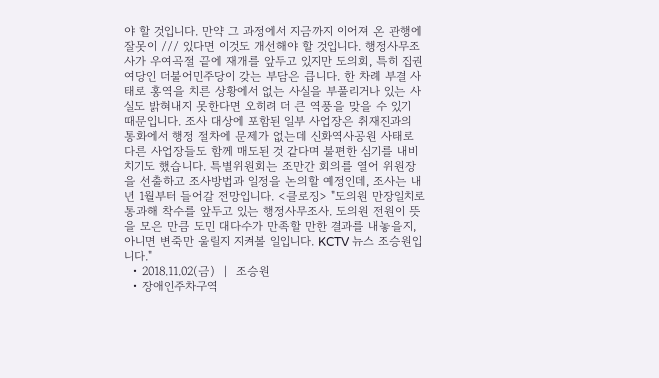야 할 것입니다. 만약 그 과정에서 지금까지 이어져 온 관행에 잘못이 /// 있다면 이것도 개선해야 할 것입니다. 행정사무조사가 우여곡절 끝에 재개를 앞두고 있지만 도의회, 특히 집권여당인 더불어민주당이 갖는 부담은 큽니다. 한 차례 부결 사태로 홍역을 치른 상황에서 없는 사실을 부풀리거나 있는 사실도 밝혀내지 못한다면 오히려 더 큰 역풍을 맞을 수 있기 때문입니다. 조사 대상에 포함된 일부 사업장은 취재진과의 통화에서 행정 절차에 문제가 없는데 신화역사공원 사태로 다른 사업장들도 함께 매도된 것 같다며 불편한 심기를 내비치기도 했습니다. 특별위원회는 조만간 회의를 열어 위원장을 선출하고 조사방법과 일정을 논의할 예정인데, 조사는 내년 1월부터 들어갈 전망입니다. <클로징> "도의원 만장일치로 통과해 착수를 앞두고 있는 행정사무조사. 도의원 전원이 뜻을 모은 만큼 도민 대다수가 만족할 만한 결과를 내놓을지, 아니면 변죽만 울릴지 지켜볼 일입니다. KCTV 뉴스 조승원입니다."
  • 2018.11.02(금)  |  조승원
  • 장애인주차구역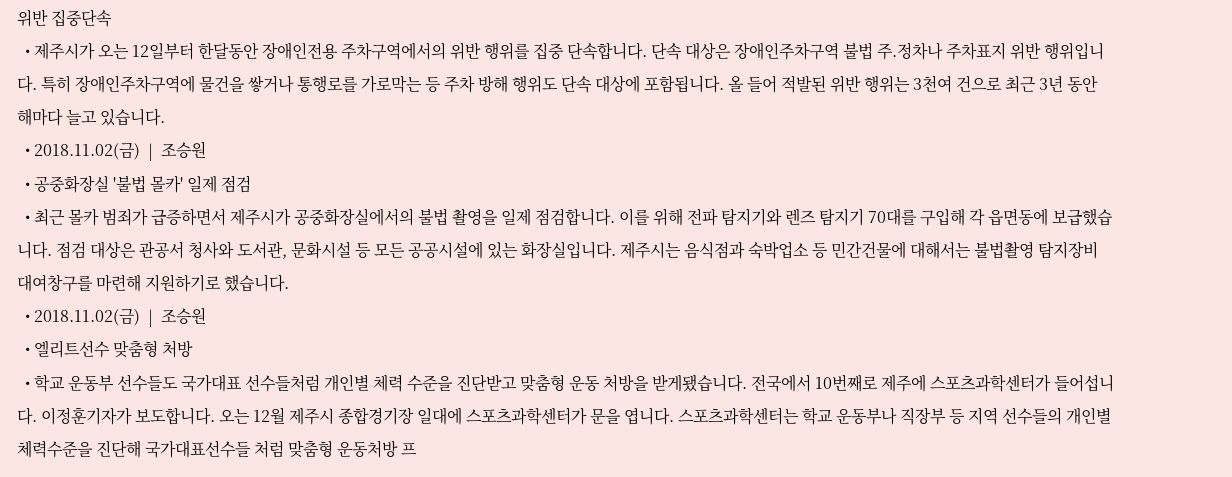위반 집중단속
  • 제주시가 오는 12일부터 한달동안 장애인전용 주차구역에서의 위반 행위를 집중 단속합니다. 단속 대상은 장애인주차구역 불법 주.정차나 주차표지 위반 행위입니다. 특히 장애인주차구역에 물건을 쌓거나 통행로를 가로막는 등 주차 방해 행위도 단속 대상에 포함됩니다. 올 들어 적발된 위반 행위는 3천여 건으로 최근 3년 동안 해마다 늘고 있습니다.
  • 2018.11.02(금)  |  조승원
  • 공중화장실 '불법 몰카' 일제 점검
  • 최근 몰카 범죄가 급증하면서 제주시가 공중화장실에서의 불법 촬영을 일제 점검합니다. 이를 위해 전파 탐지기와 렌즈 탐지기 70대를 구입해 각 읍면동에 보급했습니다. 점검 대상은 관공서 청사와 도서관, 문화시설 등 모든 공공시설에 있는 화장실입니다. 제주시는 음식점과 숙박업소 등 민간건물에 대해서는 불법촬영 탐지장비 대여창구를 마련해 지원하기로 했습니다.
  • 2018.11.02(금)  |  조승원
  • 엘리트선수 맞춤형 처방
  • 학교 운동부 선수들도 국가대표 선수들처럼 개인별 체력 수준을 진단받고 맞춤형 운동 처방을 받게됐습니다. 전국에서 10번째로 제주에 스포츠과학센터가 들어섭니다. 이정훈기자가 보도합니다. 오는 12월 제주시 종합경기장 일대에 스포츠과학센터가 문을 엽니다. 스포츠과학센터는 학교 운동부나 직장부 등 지역 선수들의 개인별 체력수준을 진단해 국가대표선수들 처럼 맞춤형 운동처방 프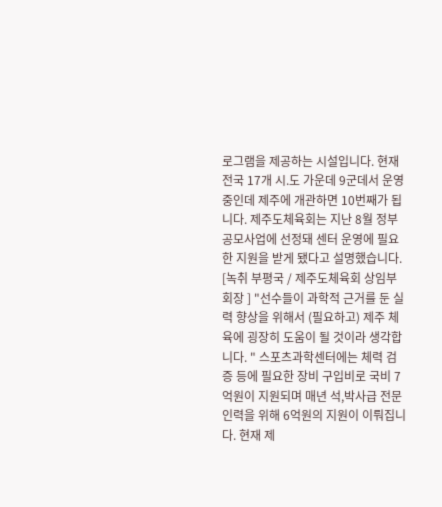로그램을 제공하는 시설입니다. 현재 전국 17개 시.도 가운데 9군데서 운영중인데 제주에 개관하면 10번째가 됩니다. 제주도체육회는 지난 8월 정부 공모사업에 선정돼 센터 운영에 필요한 지원을 받게 됐다고 설명했습니다. [녹취 부평국 / 제주도체육회 상임부회장 ] "선수들이 과학적 근거를 둔 실력 향상을 위해서 (필요하고) 제주 체육에 굉장히 도움이 될 것이라 생각합니다. " 스포츠과학센터에는 체력 검증 등에 필요한 장비 구입비로 국비 7억원이 지원되며 매년 석,박사급 전문인력을 위해 6억원의 지원이 이뤄집니다. 현재 제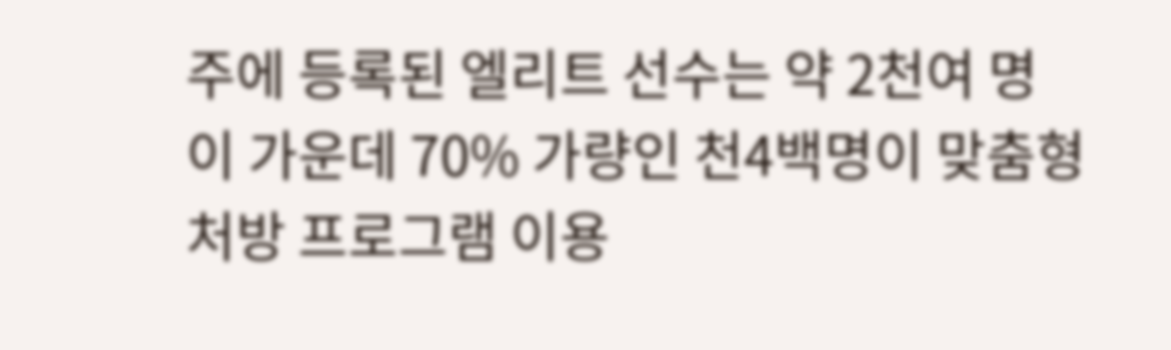주에 등록된 엘리트 선수는 약 2천여 명 이 가운데 70% 가량인 천4백명이 맞춤형 처방 프로그램 이용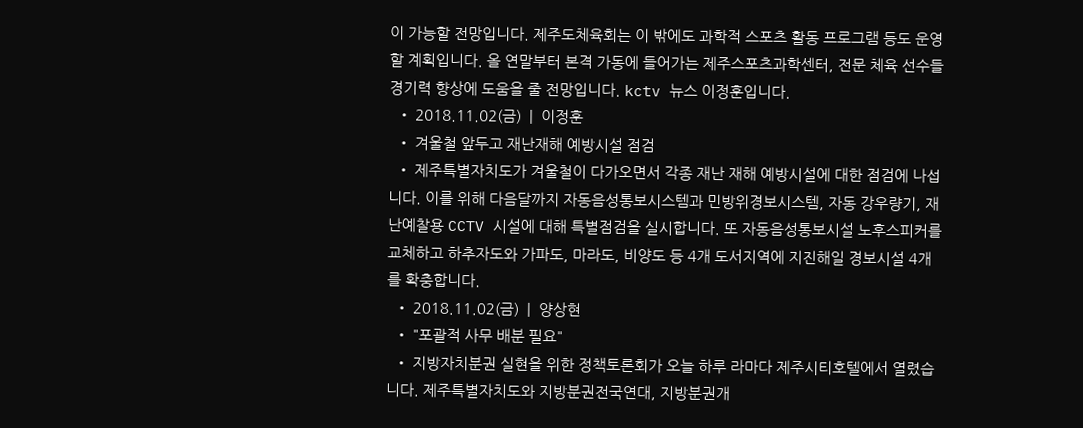이 가능할 전망입니다. 제주도체육회는 이 밖에도 과학적 스포츠 활동 프로그램 등도 운영할 계획입니다. 올 연말부터 본격 가동에 들어가는 제주스포츠과학센터, 전문 체육 선수들 경기력 향상에 도움을 줄 전망입니다. kctv 뉴스 이정훈입니다.
  • 2018.11.02(금)  |  이정훈
  • 겨울철 앞두고 재난재해 예방시설 점검
  • 제주특별자치도가 겨울철이 다가오면서 각종 재난 재해 예방시설에 대한 점검에 나섭니다. 이를 위해 다음달까지 자동음성통보시스템과 민방위경보시스템, 자동 강우량기, 재난예찰용 CCTV 시설에 대해 특별점검을 실시합니다. 또 자동음성통보시설 노후스피커를 교체하고 하추자도와 가파도, 마라도, 비양도 등 4개 도서지역에 지진해일 경보시설 4개를 확충합니다.
  • 2018.11.02(금)  |  양상현
  • "포괄적 사무 배분 필요"
  • 지방자치분권 실현을 위한 정책토론회가 오늘 하루 라마다 제주시티호텔에서 열렸습니다. 제주특별자치도와 지방분권전국연대, 지방분권개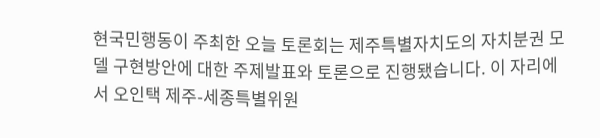현국민행동이 주최한 오늘 토론회는 제주특별자치도의 자치분권 모델 구현방안에 대한 주제발표와 토론으로 진행됐습니다. 이 자리에서 오인택 제주-세종특별위원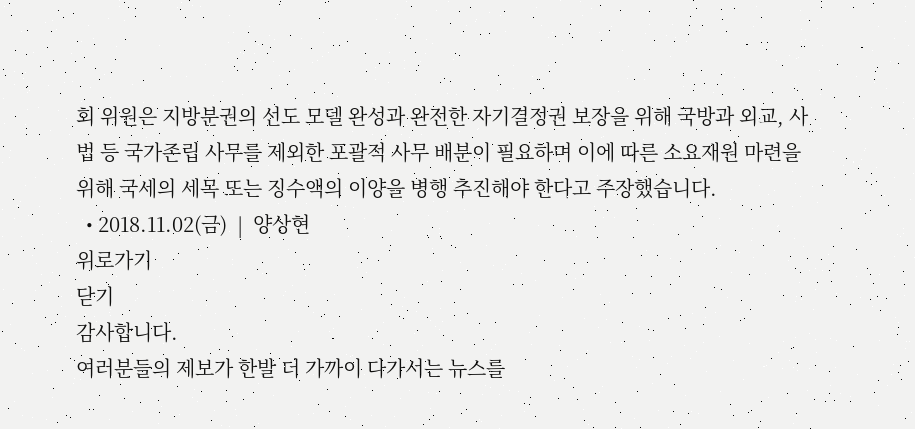회 위원은 지방분권의 선도 모델 완성과 완전한 자기결정권 보장을 위해 국방과 외교, 사법 등 국가존립 사무를 제외한 포괄적 사무 배분이 필요하며 이에 따른 소요재원 마련을 위해 국세의 세목 또는 징수액의 이양을 병행 추진해야 한다고 주장했습니다.
  • 2018.11.02(금)  |  양상현
위로가기
닫기
감사합니다.
여러분들의 제보가 한발 더 가까이 다가서는 뉴스를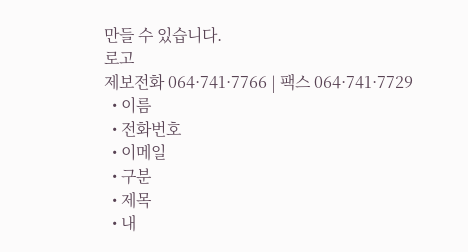만들 수 있습니다.
로고
제보전화 064·741·7766 | 팩스 064·741·7729
  • 이름
  • 전화번호
  • 이메일
  • 구분
  • 제목
  • 내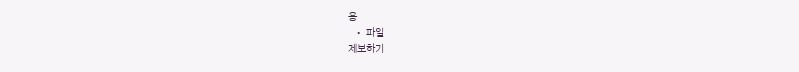용
  • 파일
제보하기